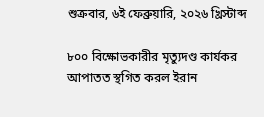শুক্রবার, ৬ই ফেব্রুয়ারি, ২০২৬ খ্রিস্টাব্দ

৮০০ বিক্ষোভকারীর মৃত্যুদণ্ড কার্যকর আপাতত স্থগিত করল ইরান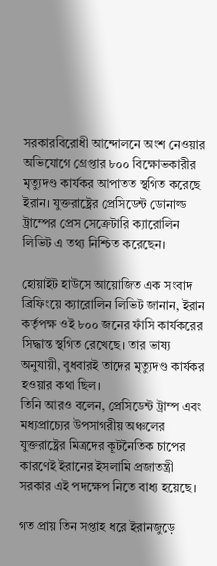সরকারবিরোধী আন্দোলনে অংশ নেওয়ার অভিযোগে গ্রেপ্তার ৮০০ বিক্ষোভকারীর মৃত্যুদণ্ড কার্যকর আপাতত স্থগিত করেছে ইরান। যুক্তরাষ্ট্রের প্রেসিডেন্ট ডোনাল্ড ট্রাম্পের প্রেস সেক্রেটারি ক্যারোলিন লিভিট এ তথ্য নিশ্চিত করেছেন।

হোয়াইট হাউসে আয়োজিত এক সংবাদ ব্রিফিংয়ে ক্যারোলিন লিভিট জানান, ইরান কর্তৃপক্ষ ওই ৮০০ জনের ফাঁসি কার্যকরের সিদ্ধান্ত স্থগিত রেখেছে। তার ভাষ্য অনুযায়ী, বুধবারই তাদের মৃত্যুদণ্ড কার্যকর হওয়ার কথা ছিল।
তিনি আরও বলেন, প্রেসিডেন্ট ট্রাম্প এবং মধ্যপ্রাচ্যের উপসাগরীয় অঞ্চলের যুক্তরাষ্ট্রের মিত্রদের কূটনৈতিক চাপের কারণেই ইরানের ইসলামি প্রজাতন্ত্রী সরকার এই পদক্ষেপ নিতে বাধ্য হয়েছে।

গত প্রায় তিন সপ্তাহ ধরে ইরানজুড়ে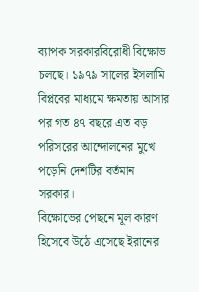ব্যাপক সরকারবিরোধী বিক্ষোভ চলছে। ১৯৭৯ সালের ইসলামি বিপ্লবের মাধ্যমে ক্ষমতায় আসার পর গত ৪৭ বছরে এত বড় পরিসরের আন্দোলনের মুখে পড়েনি দেশটির বর্তমান সরকার।
বিক্ষোভের পেছনে মূল কারণ হিসেবে উঠে এসেছে ইরানের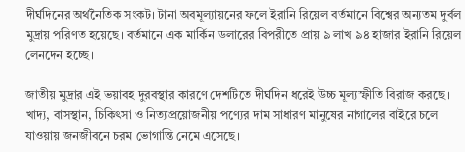দীর্ঘদিনের অর্থনৈতিক সংকট। টানা অবমূল্যায়নের ফলে ইরানি রিয়েল বর্তমানে বিশ্বের অন্যতম দুর্বল মুদ্রায় পরিণত হয়েছে। বর্তমানে এক মার্কিন ডলারের বিপরীতে প্রায় ৯ লাখ ৯৪ হাজার ইরানি রিয়েল লেনদেন হচ্ছে।

জাতীয় মুদ্রার এই ভয়াবহ দুরবস্থার কারণে দেশটিতে দীর্ঘদিন ধরেই উচ্চ মূল্যস্ফীতি বিরাজ করছে। খাদ্য, বাসস্থান, চিকিৎসা ও নিত্যপ্রয়োজনীয় পণ্যের দাম সাধারণ মানুষের নাগালের বাইরে চলে যাওয়ায় জনজীবনে চরম ভোগান্তি নেমে এসেছে।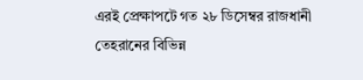এরই প্রেক্ষাপটে গত ২৮ ডিসেম্বর রাজধানী তেহরানের বিভিন্ন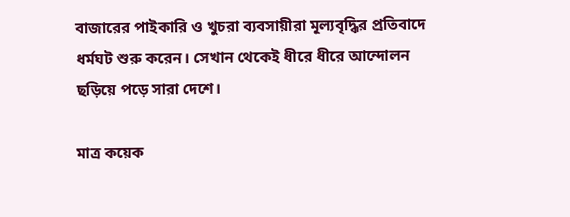বাজারের পাইকারি ও খুচরা ব্যবসায়ীরা মূল্যবৃদ্ধির প্রতিবাদে ধর্মঘট শুরু করেন। সেখান থেকেই ধীরে ধীরে আন্দোলন ছড়িয়ে পড়ে সারা দেশে।

মাত্র কয়েক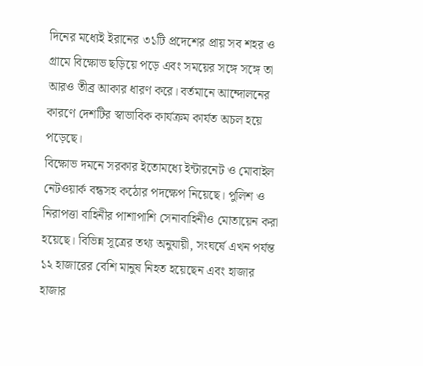দিনের মধ্যেই ইরানের ৩১টি প্রদেশের প্রায় সব শহর ও গ্রামে বিক্ষোভ ছড়িয়ে পড়ে এবং সময়ের সঙ্গে সঙ্গে তা আরও তীব্র আকার ধারণ করে। বর্তমানে আন্দোলনের কারণে দেশটির স্বাভাবিক কার্যক্রম কার্যত অচল হয়ে পড়েছে।
বিক্ষোভ দমনে সরকার ইতোমধ্যে ইন্টারনেট ও মোবাইল নেটওয়ার্ক বন্ধসহ কঠোর পদক্ষেপ নিয়েছে। পুলিশ ও নিরাপত্তা বাহিনীর পাশাপাশি সেনাবাহিনীও মোতায়েন করা হয়েছে। বিভিন্ন সূত্রের তথ্য অনুযায়ী, সংঘর্ষে এখন পর্যন্ত ১২ হাজারের বেশি মানুষ নিহত হয়েছেন এবং হাজার হাজার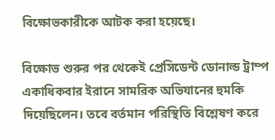বিক্ষোভকারীকে আটক করা হয়েছে।

বিক্ষোভ শুরুর পর থেকেই প্রেসিডেন্ট ডোনাল্ড ট্রাম্প একাধিকবার ইরানে সামরিক অভিযানের হুমকি দিয়েছিলেন। তবে বর্তমান পরিস্থিতি বিশ্লেষণ করে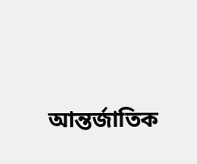আন্তর্জাতিক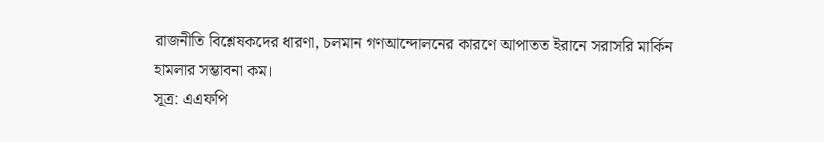রাজনীতি বিশ্লেষকদের ধারণা, চলমান গণআন্দোলনের কারণে আপাতত ইরানে সরাসরি মার্কিন হামলার সম্ভাবনা কম।
সূত্র: এএফপি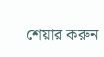শেয়ার করুন